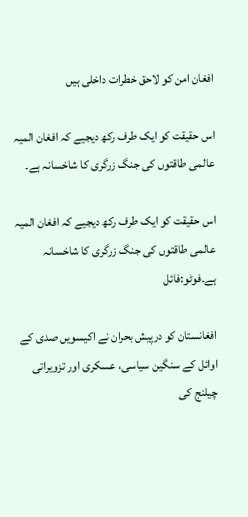افغان امن کو لاحق خطرات داخلی ہیں

اس حقیقت کو ایک طرف رکھ دیجیے کہ افغان المیہ عالمی طاقتوں کی جنگ زرگری کا شاخسانہ ہے۔

اس حقیقت کو ایک طرف رکھ دیجیے کہ افغان المیہ عالمی طاقتوں کی جنگ زرگری کا شاخسانہ ہے۔فوٹو:فائل

افغانستان کو درپیش بحران نے اکیسویں صدی کے اوائل کے سنگین سیاسی، عسکری اور تزویراتی چیلنج کی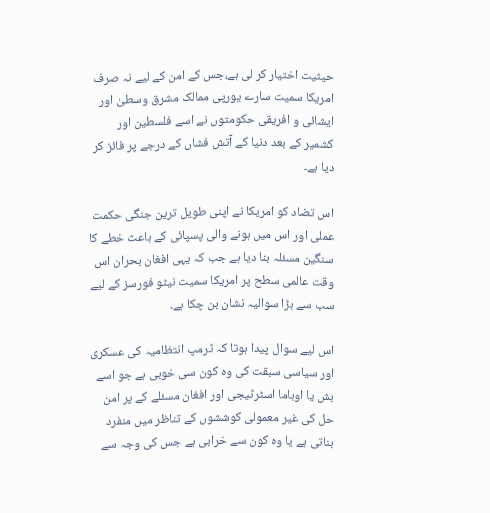حیثیت اختیار کر لی ہے،جس کے امن کے لیے نہ صرف امریکا سمیت سارے یورپی ممالک مشرق وسطیٰ اور ایشائی و افریقی حکومتوں نے اسے فلسطین اور کشمیر کے بعد دنیا کے آتش فشاں کے درجے پر فائز کر دیا ہے۔

اس تضاد کو امریکا نے اپنی طویل ترین جنگی حکمت عملی اور اس میں ہونے والی پسپائی کے باعث خطے کا سنگین مسئلہ بنا دیا ہے جب کہ یہی افغان بحران اس وقت عالمی سطح پر امریکا سمیت نیٹو فورسز کے لیے سب سے بڑا سوالیہ نشان بن چکا ہے۔

اس لیے سوال پیدا ہوتا کہ ٹرمپ انتظامیہ کی عسکری اور سیاسی سبقت کی وہ کون سی خوبی ہے جو اسے بش یا اوباما اسٹرٹیجی اور افغان مسئلے کے پر امن حل کی غیر معمولی کوششوں کے تناظر میں منفرد بناتی ہے یا وہ کون سے خرابی ہے جس کی وجہ سے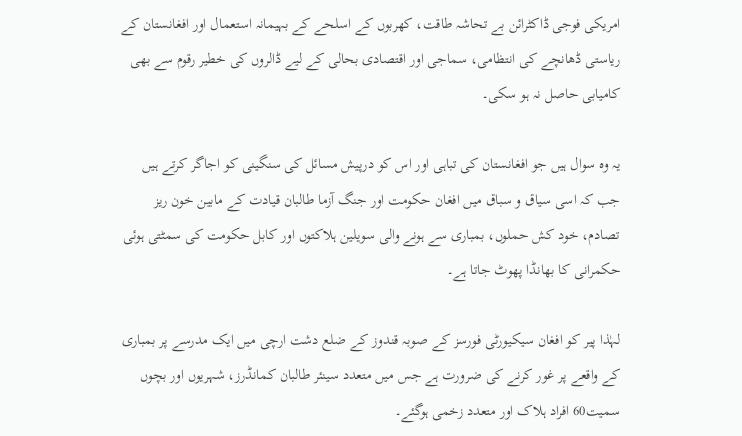امریکی فوجی ڈاکٹرائن بے تحاشہ طاقت، کھربوں کے اسلحے کے بہیمانہ استعمال اور افغانستان کے ریاستی ڈھانچے کی انتظامی، سماجی اور اقتصادی بحالی کے لیے ڈالروں کی خطیر رقوم سے بھی کامیابی حاصل نہ ہو سکی۔

یہ وہ سوال ہیں جو افغانستان کی تباہی اور اس کو درپیش مسائل کی سنگینی کو اجاگر کرتے ہیں جب کہ اسی سیاق و سباق میں افغان حکومت اور جنگ آزما طالبان قیادت کے مابین خون ریز تصادم، خود کش حملوں، بمباری سے ہونے والی سویلین ہلاکتوں اور کابل حکومت کی سمٹتی ہوئی حکمرانی کا بھانڈا پھوٹ جاتا ہے۔

لہٰذا پیر کو افغان سیکیورٹی فورسز کے صوبہ قندوز کے ضلع دشت ارچی میں ایک مدرسے پر بمباری کے واقعے پر غور کرنے کی ضرورت ہے جس میں متعدد سینئر طالبان کمانڈرز، شہریوں اور بچوں سمیت60 افراد ہلاک اور متعدد زخمی ہوگئے۔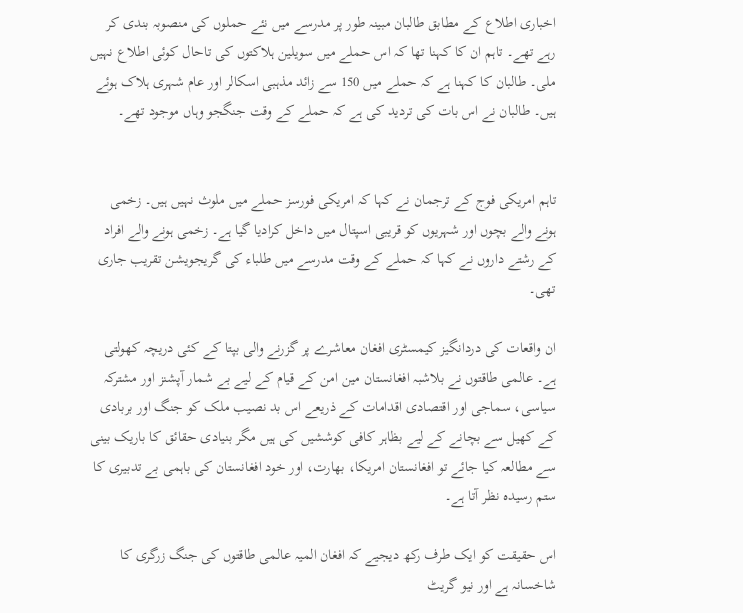اخباری اطلاع کے مطابق طالبان مبینہ طور پر مدرسے میں نئے حملوں کی منصوبہ بندی کر رہے تھے۔ تاہم ان کا کہنا تھا کہ اس حملے میں سویلین ہلاکتوں کی تاحال کوئی اطلاع نہیں ملی۔ طالبان کا کہنا ہے کہ حملے میں 150 سے زائد مذہبی اسکالر اور عام شہری ہلاک ہوئے ہیں۔ طالبان نے اس بات کی تردید کی ہے کہ حملے کے وقت جنگجو وہاں موجود تھے۔


تاہم امریکی فوج کے ترجمان نے کہا کہ امریکی فورسز حملے میں ملوث نہیں ہیں۔ زخمی ہونے والے بچوں اور شہریوں کو قریبی اسپتال میں داخل کرادیا گیا ہے۔ زخمی ہونے والے افراد کے رشتے داروں نے کہا کہ حملے کے وقت مدرسے میں طلباء کی گریجویشن تقریب جاری تھی۔

ان واقعات کی دردانگیز کیمسٹری افغان معاشرے پر گزرنے والی بپتا کے کئی دریچہ کھولتی ہے۔ عالمی طاقتوں نے بلاشبہ افغانستان مین امن کے قیام کے لیے بے شمار آپشنز اور مشترکہ سیاسی، سماجی اور اقتصادی اقدامات کے ذریعے اس بد نصیب ملک کو جنگ اور بربادی کے کھیل سے بچانے کے لیے بظاہر کافی کوششیں کی ہیں مگر بنیادی حقائق کا باریک بینی سے مطالعہ کیا جائے تو افغانستان امریکا، بھارت، اور خود افغانستان کی باہمی بے تدبیری کا ستم رسیدہ نظر آتا ہے۔

اس حقیقت کو ایک طرف رکھ دیجیے کہ افغان المیہ عالمی طاقتوں کی جنگ زرگری کا شاخسانہ ہے اور نیو گریٹ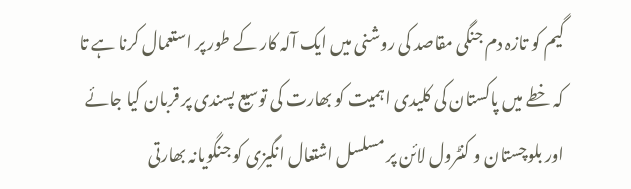گیم کو تازہ دم جنگی مقاصد کی روشنی میں ایک آلہ کار کے طور پر استعمال کرنا ہے تا کہ خطے میں پاکستان کی کلیدی اہمیت کو بھارت کی توسیع پسندی پر قربان کیا جائے اور بلوچستان و کنٹرول لائن پر مسلسل اشتعال انگیزی کو جنگویانہ بھارتی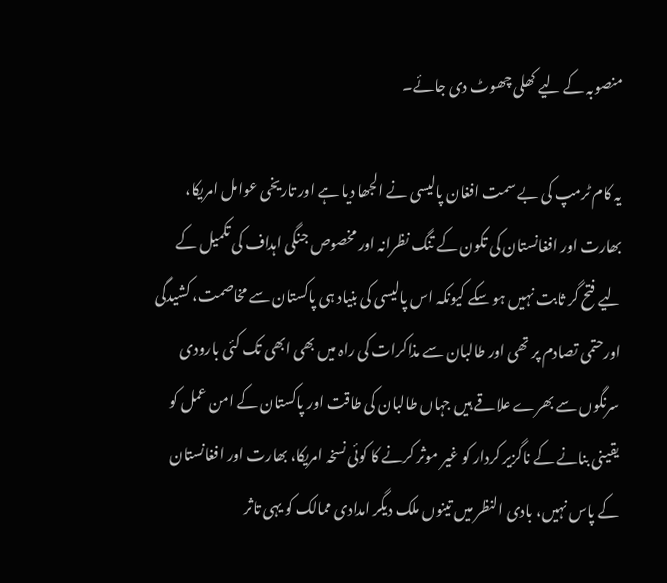منصوبہ کے لیے کھلی چھوٹ دی جائے۔

یہ کام ٹرمپ کی بے سمت افغان پالیسی نے الجھا دیا ہے اور تاریخی عوامل امریکا، بھارت اور افغانستان کی تکون کے تنگ نظرانہ اور مخصوص جنگی اہداف کی تکمیل کے لیے فتح گر ثابت نہیں ہو سکے کیونکہ اس پالیسی کی بنیاد ہی پاکستان سے مخاصمت، کشیدگی اورحتمی تصادم پر تھی اور طالبان سے مذاکرات کی راہ میں بھی ابھی تک کئی بارودی سرنگوں سے بھرے علاقے ہیں جہاں طالبان کی طاقت اور پاکستان کے امن عمل کو یقینی بنانے کے ناگزیر کردار کو غیر موثر کرنے کا کوئی نسخہ امریکا، بھارت اور افغانستان کے پاس نہیں، بادی النظر میں تینوں ملک دیگر امدادی ممالک کو یہی تاثر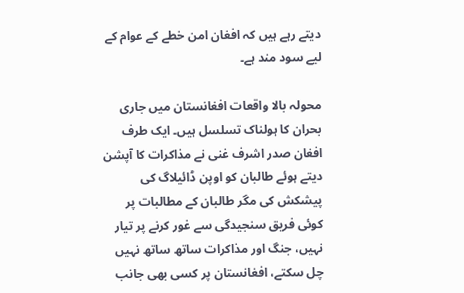دیتے رہے ہیں کہ افغان امن خطے کے عوام کے لیے سود مند ہے۔

محولہ بالا واقعات افغانستان میں جاری بحران کا ہولناک تسلسل ہیں۔ ایک طرف افغان صدر اشرف غنی نے مذاکرات کا آپشن دیتے ہوئے طالبان کو اوپن ڈائیلاگ کی پیشکش کی مگر طالبان کے مطالبات پر کوئی فریق سنجیدگی سے غور کرنے پر تیار نہیں، جنگ اور مذاکرات ساتھ ساتھ نہیں چل سکتے، افغانستان پر کسی بھی جانب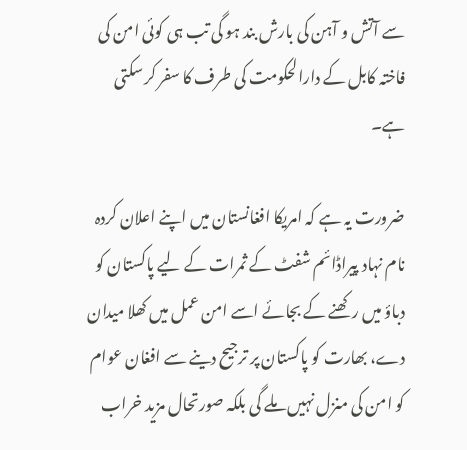سے آتش و آہن کی بارش بند ہو گی تب ہی کوئی امن کی فاختہ کابل کے دارالحکومت کی طرف کا سفر کر سکتی ہے۔

ضرورت یہ ہے کہ امریکا افغانستان میں اپنے اعلان کردہ نام نہاد پیراڈائم شفٹ کے ثمرات کے لیے پاکستان کو دباؤ میں رکھنے کے بجائے اسے امن عمل میں کھلا میدان دے، بھارت کو پاکستان پر ترجیح دینے سے افغان عوام کو امن کی منزل نہیں ملے گی بلکہ صورتحال مزید خراب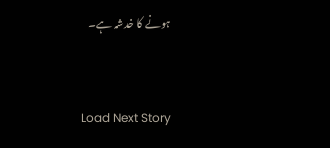ہونے کا خدشہ ہے۔


Load Next Story